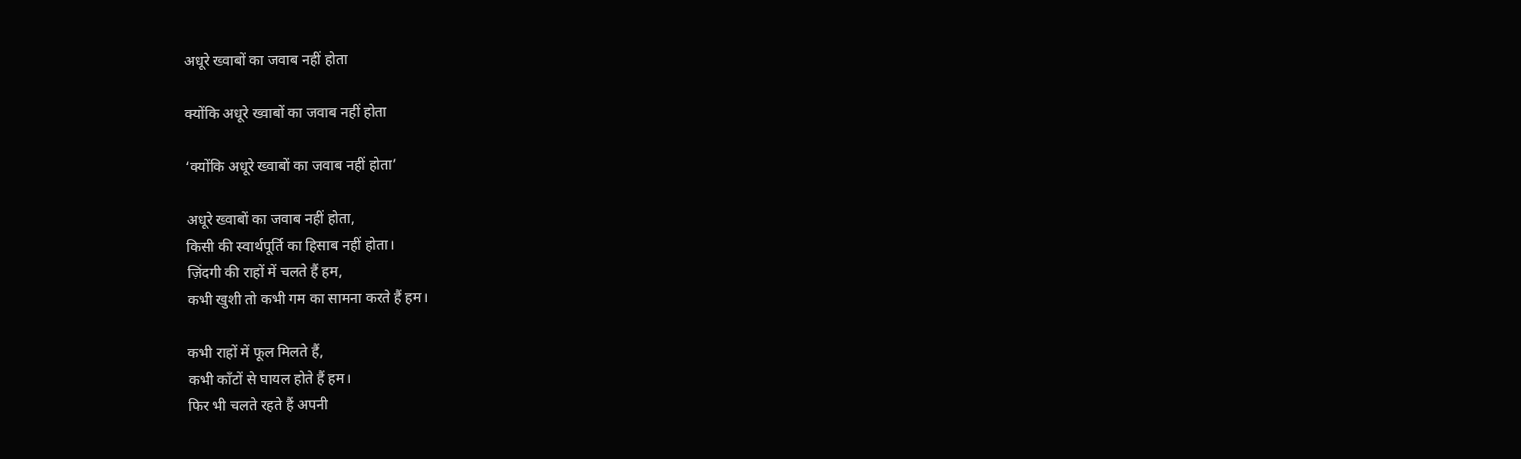अधूरे ख्वाबों का जवाब नहीं होता

क्योंकि अधूरे ख्वाबों का जवाब नहीं होता

‘क्योंकि अधूरे ख्वाबों का जवाब नहीं होता’

अधूरे ख्वाबों का जवाब नहीं होता,
किसी की स्वार्थपूर्ति का हिसाब नहीं होता।
ज़िंदगी की राहों में चलते हैं हम,
कभी खुशी तो कभी गम का सामना करते हैं हम।

कभी राहों में फूल मिलते हैं,
कभी काँटों से घायल होते हैं हम।
फिर भी चलते रहते हैं अपनी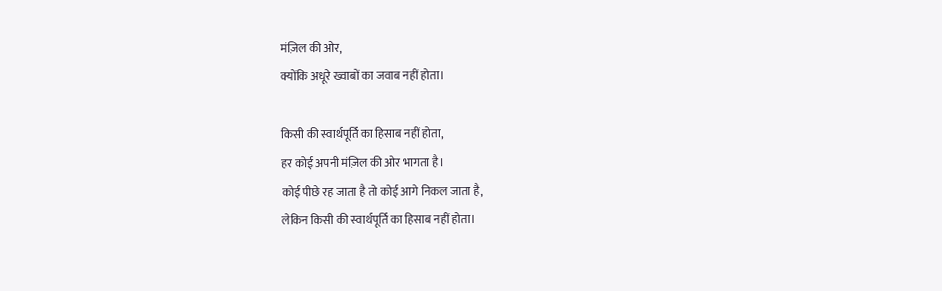मंज़िल की ओर,
क्योंकि अधूरे ख्वाबों का जवाब नहीं होता।

किसी की स्वार्थपूर्ति का हिसाब नहीं होता,
हर कोई अपनी मंज़िल की ओर भागता है।
कोई पीछे रह जाता है तो कोई आगे निकल जाता है,
लेकिन किसी की स्वार्थपूर्ति का हिसाब नहीं होता।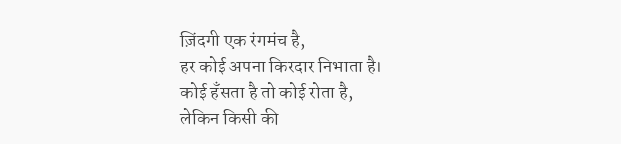ज़िंदगी एक रंगमंच है,
हर कोई अपना किरदार निभाता है।
कोई हँसता है तो कोई रोता है,
लेकिन किसी की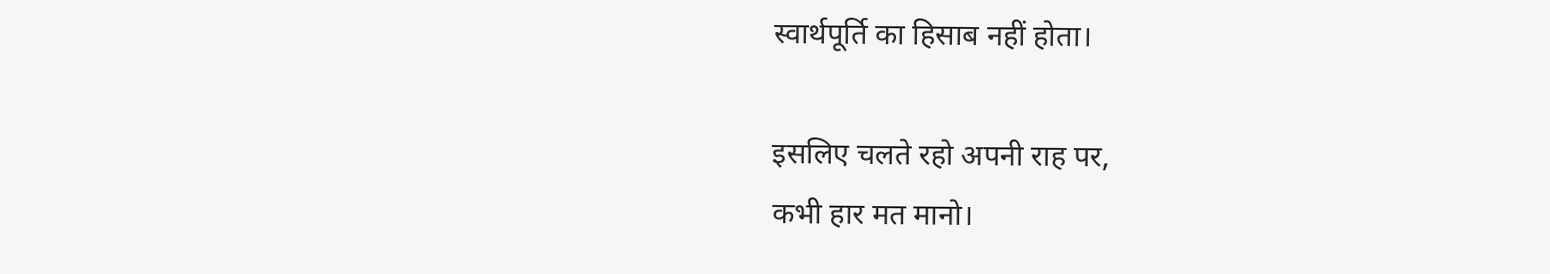स्वार्थपूर्ति का हिसाब नहीं होता।

इसलिए चलते रहो अपनी राह पर,
कभी हार मत मानो।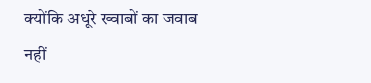क्योंकि अधूरे ख्वाबों का जवाब नहीं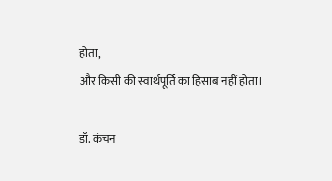होता,
और किसी की स्वार्थपूर्ति का हिसाब नहीं होता।

डॉ. कंचन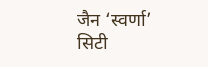जैन ‘स्वर्णा’
सिटी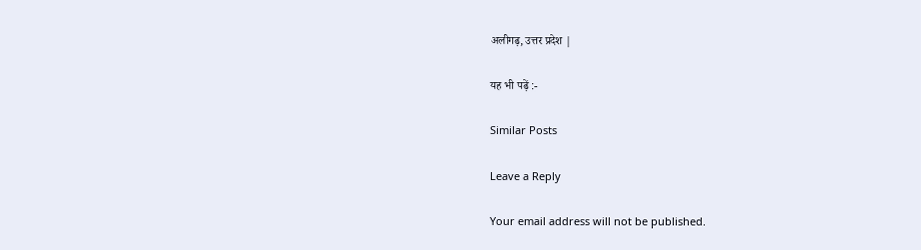अलीगढ़, उत्तर प्रदेश |

यह भी पढ़ें :-

Similar Posts

Leave a Reply

Your email address will not be published.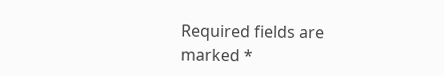Required fields are marked *